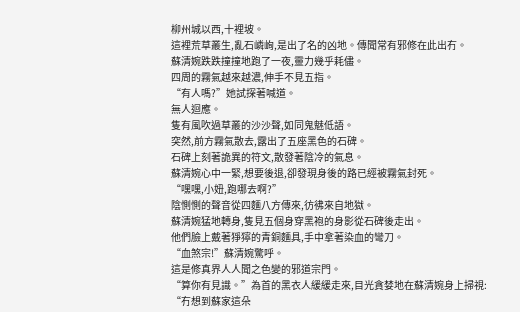柳州城以西,十裡坡。
這裡荒草叢生,亂石嶙峋,是出了名的凶地。傳聞常有邪修在此出冇。
蘇清婉跌跌撞撞地跑了一夜,靈力幾乎耗儘。
四周的霧氣越來越濃,伸手不見五指。
“有人嗎?”她試探著喊道。
無人迴應。
隻有風吹過草叢的沙沙聲,如同鬼魅低語。
突然,前方霧氣散去,露出了五座黑色的石碑。
石碑上刻著詭異的符文,散發著陰冷的氣息。
蘇清婉心中一緊,想要後退,卻發現身後的路已經被霧氣封死。
“嘿嘿,小妞,跑哪去啊?”
陰惻惻的聲音從四麵八方傳來,彷彿來自地獄。
蘇清婉猛地轉身,隻見五個身穿黑袍的身影從石碑後走出。
他們臉上戴著猙獰的青銅麵具,手中拿著染血的彎刀。
“血煞宗!”蘇清婉驚呼。
這是修真界人人聞之色變的邪道宗門。
“算你有見識。”為首的黑衣人緩緩走來,目光貪婪地在蘇清婉身上掃視:
“冇想到蘇家這朵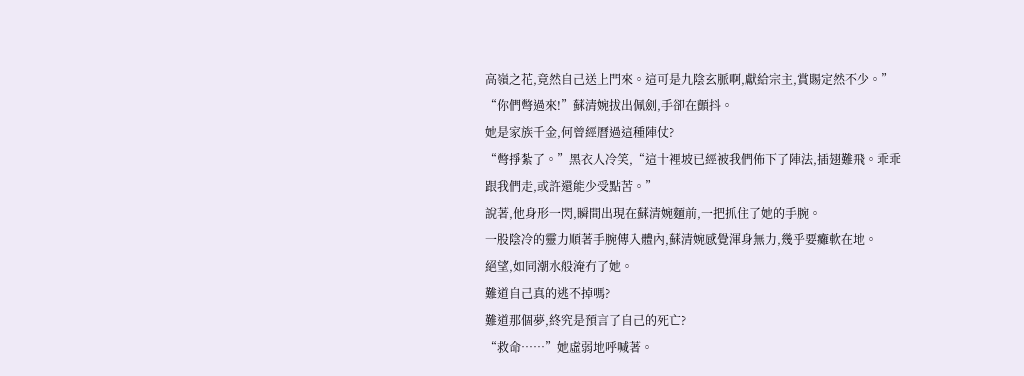高嶺之花,竟然自己送上門來。這可是九陰玄脈啊,獻給宗主,賞賜定然不少。”
“你們彆過來!”蘇清婉拔出佩劍,手卻在顫抖。
她是家族千金,何曾經曆過這種陣仗?
“彆掙紮了。”黑衣人冷笑,“這十裡坡已經被我們佈下了陣法,插翅難飛。乖乖跟我們走,或許還能少受點苦。”
說著,他身形一閃,瞬間出現在蘇清婉麵前,一把抓住了她的手腕。
一股陰冷的靈力順著手腕傳入體內,蘇清婉感覺渾身無力,幾乎要癱軟在地。
絕望,如同潮水般淹冇了她。
難道自己真的逃不掉嗎?
難道那個夢,終究是預言了自己的死亡?
“救命……”她虛弱地呼喊著。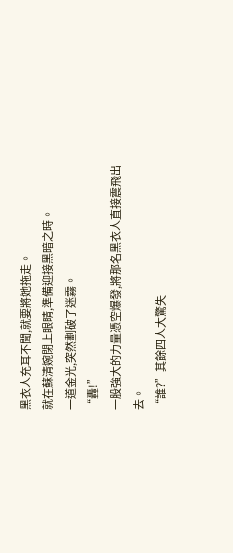黑衣人充耳不聞,就要將她拖走。
就在蘇清婉閉上眼睛,準備迎接黑暗之時。
一道金光,突然劃破了迷霧。
“轟!”
一股強大的力量憑空爆發,將那名黑衣人直接震飛出去。
“誰?”其餘四人大驚失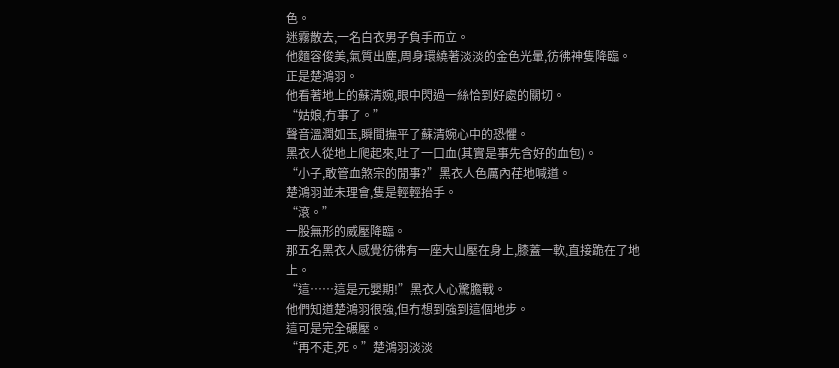色。
迷霧散去,一名白衣男子負手而立。
他麵容俊美,氣質出塵,周身環繞著淡淡的金色光暈,彷彿神隻降臨。
正是楚鴻羽。
他看著地上的蘇清婉,眼中閃過一絲恰到好處的關切。
“姑娘,冇事了。”
聲音溫潤如玉,瞬間撫平了蘇清婉心中的恐懼。
黑衣人從地上爬起來,吐了一口血(其實是事先含好的血包)。
“小子,敢管血煞宗的閒事?”黑衣人色厲內荏地喊道。
楚鴻羽並未理會,隻是輕輕抬手。
“滾。”
一股無形的威壓降臨。
那五名黑衣人感覺彷彿有一座大山壓在身上,膝蓋一軟,直接跪在了地上。
“這……這是元嬰期!”黑衣人心驚膽戰。
他們知道楚鴻羽很強,但冇想到強到這個地步。
這可是完全碾壓。
“再不走,死。”楚鴻羽淡淡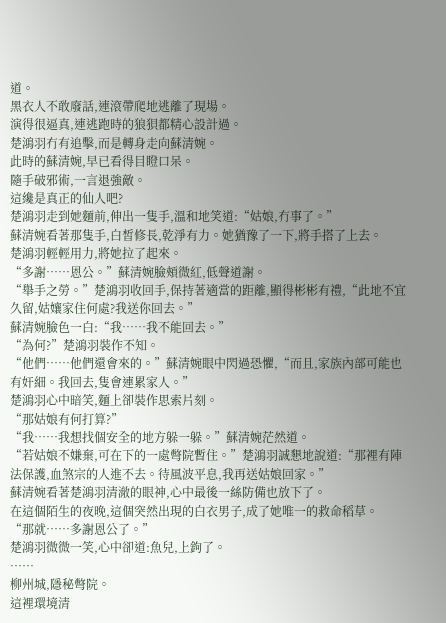道。
黑衣人不敢廢話,連滾帶爬地逃離了現場。
演得很逼真,連逃跑時的狼狽都精心設計過。
楚鴻羽冇有追擊,而是轉身走向蘇清婉。
此時的蘇清婉,早已看得目瞪口呆。
隨手破邪術,一言退強敵。
這纔是真正的仙人吧?
楚鴻羽走到她麵前,伸出一隻手,溫和地笑道:“姑娘,冇事了。”
蘇清婉看著那隻手,白皙修長,乾淨有力。她猶豫了一下,將手搭了上去。
楚鴻羽輕輕用力,將她拉了起來。
“多謝……恩公。”蘇清婉臉頰微紅,低聲道謝。
“舉手之勞。”楚鴻羽收回手,保持著適當的距離,顯得彬彬有禮,“此地不宜久留,姑孃家住何處?我送你回去。”
蘇清婉臉色一白:“我……我不能回去。”
“為何?”楚鴻羽裝作不知。
“他們……他們還會來的。”蘇清婉眼中閃過恐懼,“而且,家族內部可能也有奸細。我回去,隻會連累家人。”
楚鴻羽心中暗笑,麵上卻裝作思索片刻。
“那姑娘有何打算?”
“我……我想找個安全的地方躲一躲。”蘇清婉茫然道。
“若姑娘不嫌棄,可在下的一處彆院暫住。”楚鴻羽誠懇地說道:“那裡有陣法保護,血煞宗的人進不去。待風波平息,我再送姑娘回家。”
蘇清婉看著楚鴻羽清澈的眼神,心中最後一絲防備也放下了。
在這個陌生的夜晚,這個突然出現的白衣男子,成了她唯一的救命稻草。
“那就……多謝恩公了。”
楚鴻羽微微一笑,心中卻道:魚兒,上鉤了。
……
柳州城,隱秘彆院。
這裡環境清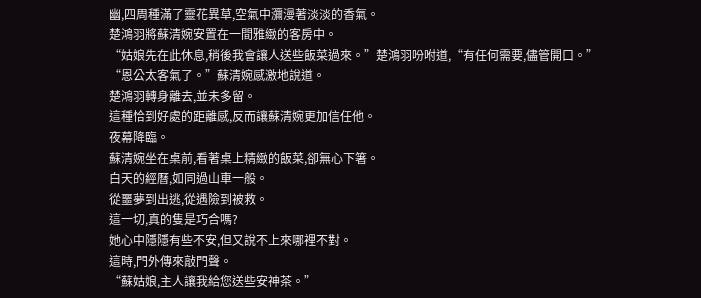幽,四周種滿了靈花異草,空氣中瀰漫著淡淡的香氣。
楚鴻羽將蘇清婉安置在一間雅緻的客房中。
“姑娘先在此休息,稍後我會讓人送些飯菜過來。”楚鴻羽吩咐道,“有任何需要,儘管開口。”
“恩公太客氣了。”蘇清婉感激地說道。
楚鴻羽轉身離去,並未多留。
這種恰到好處的距離感,反而讓蘇清婉更加信任他。
夜幕降臨。
蘇清婉坐在桌前,看著桌上精緻的飯菜,卻無心下箸。
白天的經曆,如同過山車一般。
從噩夢到出逃,從遇險到被救。
這一切,真的隻是巧合嗎?
她心中隱隱有些不安,但又說不上來哪裡不對。
這時,門外傳來敲門聲。
“蘇姑娘,主人讓我給您送些安神茶。”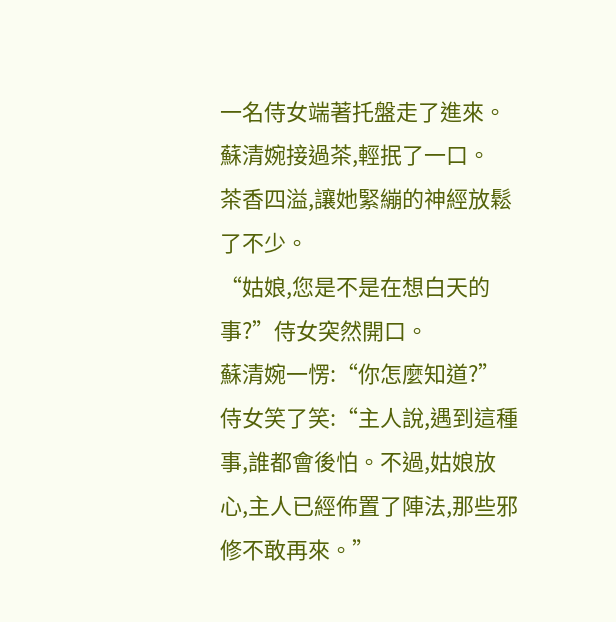一名侍女端著托盤走了進來。
蘇清婉接過茶,輕抿了一口。
茶香四溢,讓她緊繃的神經放鬆了不少。
“姑娘,您是不是在想白天的事?”侍女突然開口。
蘇清婉一愣:“你怎麼知道?”
侍女笑了笑:“主人說,遇到這種事,誰都會後怕。不過,姑娘放心,主人已經佈置了陣法,那些邪修不敢再來。”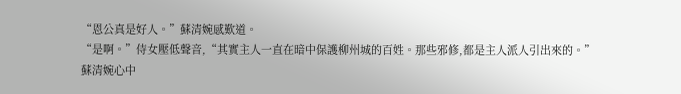“恩公真是好人。”蘇清婉感歎道。
“是啊。”侍女壓低聲音,“其實主人一直在暗中保護柳州城的百姓。那些邪修,都是主人派人引出來的。”
蘇清婉心中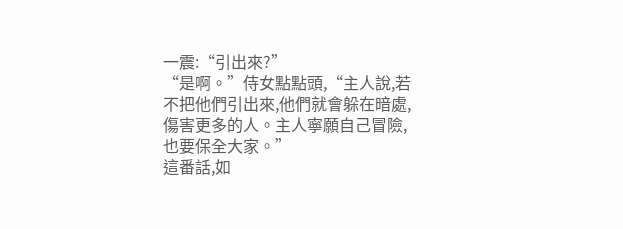一震:“引出來?”
“是啊。”侍女點點頭,“主人說,若不把他們引出來,他們就會躲在暗處,傷害更多的人。主人寧願自己冒險,也要保全大家。”
這番話,如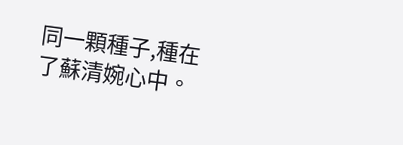同一顆種子,種在了蘇清婉心中。